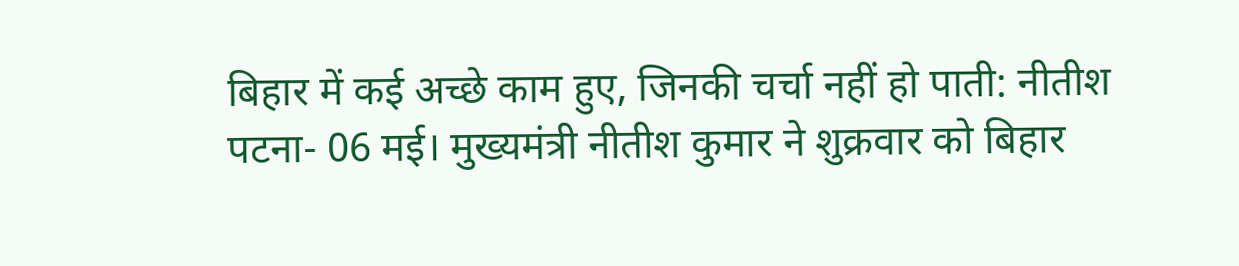बिहार में कई अच्छे काम हुए, जिनकी चर्चा नहीं हो पाती: नीतीश
पटना- 06 मई। मुख्यमंत्री नीतीश कुमार ने शुक्रवार को बिहार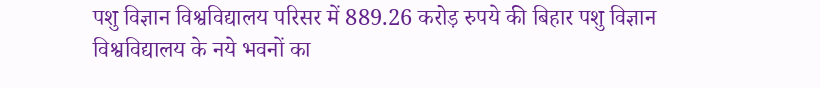पशु विज्ञान विश्वविद्यालय परिसर में 889.26 करोड़ रुपये की बिहार पशु विज्ञान विश्वविद्यालय के नये भवनों का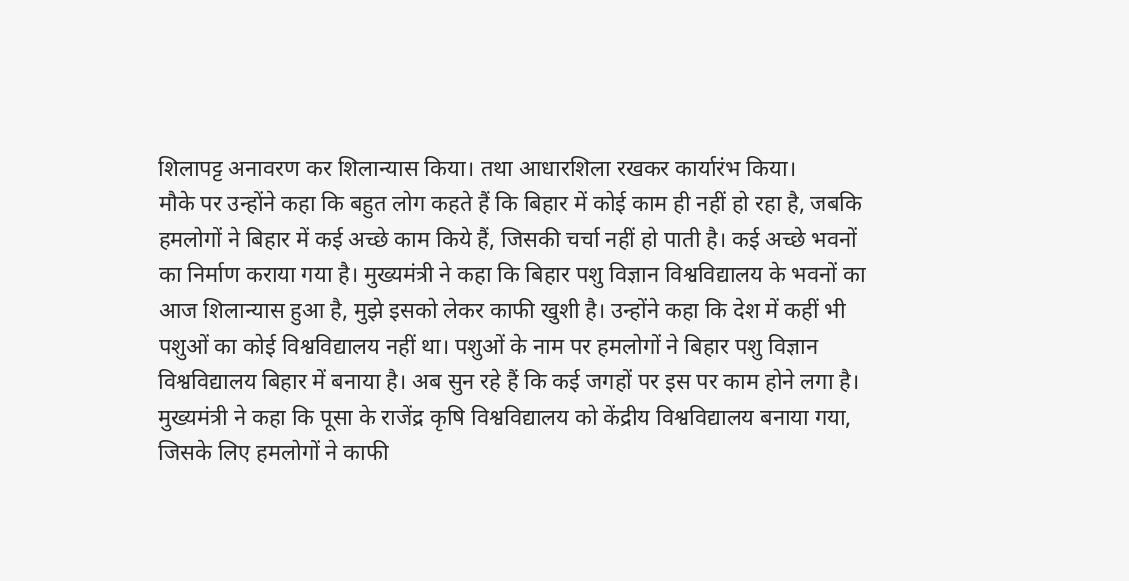शिलापट्ट अनावरण कर शिलान्यास किया। तथा आधारशिला रखकर कार्यारंभ किया।
मौके पर उन्होंने कहा कि बहुत लोग कहते हैं कि बिहार में कोई काम ही नहीं हो रहा है, जबकि हमलोगों ने बिहार में कई अच्छे काम किये हैं, जिसकी चर्चा नहीं हो पाती है। कई अच्छे भवनों का निर्माण कराया गया है। मुख्यमंत्री ने कहा कि बिहार पशु विज्ञान विश्वविद्यालय के भवनों का आज शिलान्यास हुआ है, मुझे इसको लेकर काफी खुशी है। उन्होंने कहा कि देश में कहीं भी पशुओं का कोई विश्वविद्यालय नहीं था। पशुओं के नाम पर हमलोगों ने बिहार पशु विज्ञान विश्वविद्यालय बिहार में बनाया है। अब सुन रहे हैं कि कई जगहों पर इस पर काम होने लगा है। मुख्यमंत्री ने कहा कि पूसा के राजेंद्र कृषि विश्वविद्यालय को केंद्रीय विश्वविद्यालय बनाया गया, जिसके लिए हमलोगों ने काफी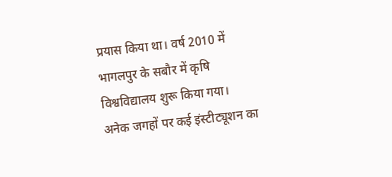प्रयास किया था। वर्ष 2010 में भागलपुर के सबौर में कृषि विश्वविद्यालय शुरू किया गया। अनेक जगहों पर कई इंस्टीट्यूशन का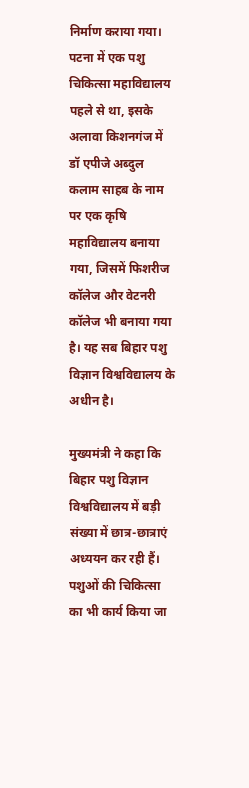निर्माण कराया गया। पटना में एक पशु चिकित्सा महाविद्यालय पहले से था, इसके अलावा किशनगंज में डॉ एपीजे अब्दुल कलाम साहब के नाम पर एक कृषि महाविद्यालय बनाया गया, जिसमें फिशरीज कॉलेज और वेटनरी कॉलेज भी बनाया गया है। यह सब बिहार पशु विज्ञान विश्वविद्यालय के अधीन है।

मुख्यमंत्री ने कहा कि बिहार पशु विज्ञान विश्वविद्यालय में बड़ी संख्या में छात्र-छात्राएं अध्ययन कर रही हैं। पशुओं की चिकित्सा का भी कार्य किया जा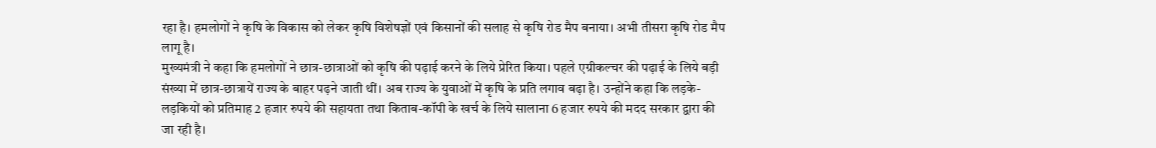रहा है। हमलोगों ने कृषि के विकास को लेकर कृषि विशेषज्ञों एवं किसानों की सलाह से कृषि रोड मैप बनाया। अभी तीसरा कृषि रोड मैप लागू है।
मुख्यमंत्री ने कहा कि हमलोगों ने छात्र-छात्राओं को कृषि की पढ़ाई करने के लिये प्रेरित किया। पहले एग्रीकल्चर की पढ़ाई के लिये बड़ी संख्या में छात्र-छात्रायें राज्य के बाहर पढ़ने जाती थीं। अब राज्य के युवाओं में कृषि के प्रति लगाव बढ़ा है। उन्होंने कहा कि लड़के-लड़कियों को प्रतिमाह 2 हजार रुपये की सहायता तथा किताब-कॉपी के खर्च के लिये सालाना 6 हजार रुपये की मदद सरकार द्वारा की जा रही है।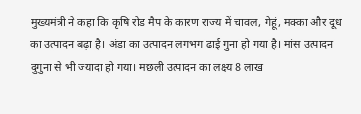मुख्यमंत्री ने कहा कि कृषि रोड मैप के कारण राज्य में चावल, गेहूं, मक्का और दूध का उत्पादन बढ़ा है। अंडा का उत्पादन लगभग ढाई गुना हो गया है। मांस उत्पादन दुगुना से भी ज्यादा हो गया। मछली उत्पादन का लक्ष्य 8 लाख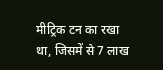मीट्रिक टन का रखा था, जिसमें से 7 लाख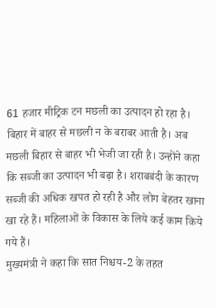61 हजार मीट्रिक टन मछली का उत्पादन हो रहा है। बिहार में बाहर से मछली न के बराबर आती है। अब मछली बिहार से बाहर भी भेजी जा रही है। उन्होंने कहा कि सब्जी का उत्पादन भी बढ़ा है। शराबबंदी के कारण सब्जी की अधिक खपत हो रही है और लोग बेहतर खाना खा रहे हैं। महिलाओं के विकास के लिये कई काम किये गये हैं।
मुख्यमंत्री ने कहा कि सात निश्चय-2 के तहत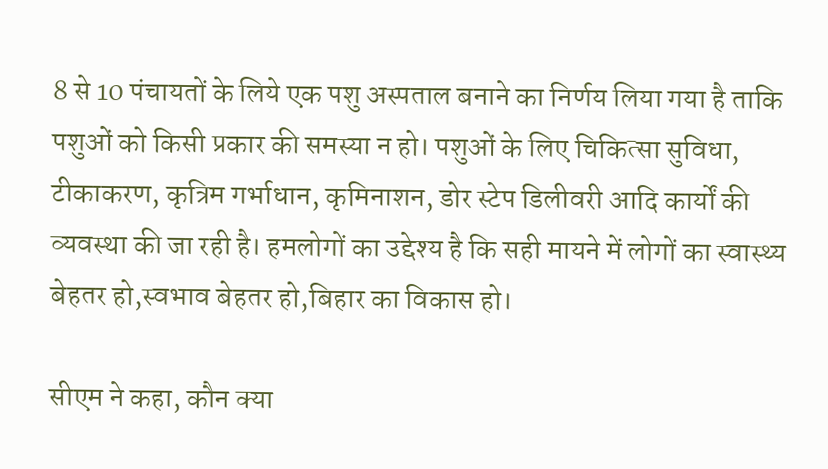8 से 10 पंचायतों के लिये एक पशु अस्पताल बनाने का निर्णय लिया गया है ताकि पशुओं को किसी प्रकार की समस्या न हो। पशुओं के लिए चिकित्सा सुविधा, टीकाकरण, कृत्रिम गर्भाधान, कृमिनाशन, डोर स्टेप डिलीवरी आदि कार्यों की व्यवस्था की जा रही है। हमलोगों का उद्देश्य है कि सही मायने में लोगों का स्वास्थ्य बेहतर हो,स्वभाव बेहतर हो,बिहार का विकास हो।

सीएम ने कहा, कौन क्या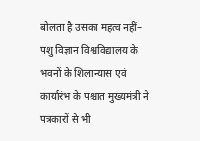बोलता है उसका महत्व नहीं–
पशु विज्ञान विश्वविद्यालय के भवनों के शिलान्यास एवं कार्यारंभ के पश्चात मुख्यमंत्री ने पत्रकारों से भी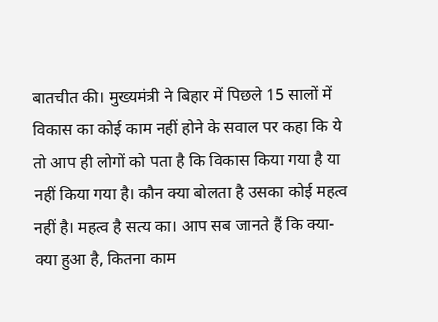बातचीत की। मुख्यमंत्री ने बिहार में पिछले 15 सालों में विकास का कोई काम नहीं होने के सवाल पर कहा कि ये तो आप ही लोगों को पता है कि विकास किया गया है या नहीं किया गया है। कौन क्या बोलता है उसका कोई महत्व नहीं है। महत्व है सत्य का। आप सब जानते हैं कि क्या-क्या हुआ है, कितना काम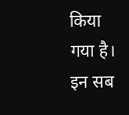किया गया है। इन सब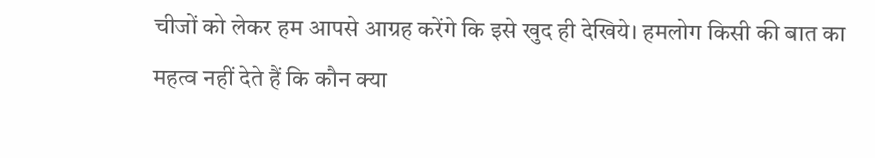चीजों को लेकर हम आपसे आग्रह करेंगे कि इसे खुद ही देखिये। हमलोग किसी की बात का महत्व नहीं देते हैं कि कौन क्या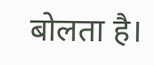बोलता है।